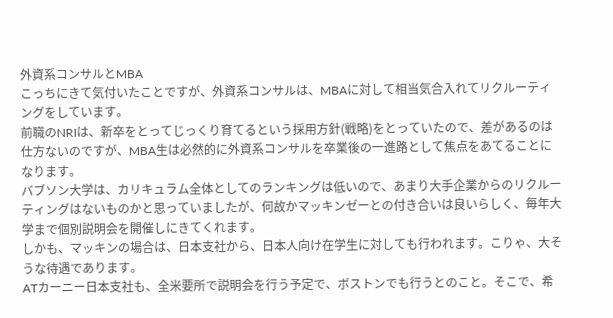外資系コンサルとMBA
こっちにきて気付いたことですが、外資系コンサルは、MBAに対して相当気合入れてリクルーティングをしています。
前職のNRIは、新卒をとってじっくり育てるという採用方針(戦略)をとっていたので、差があるのは仕方ないのですが、MBA生は必然的に外資系コンサルを卒業後の一進路として焦点をあてることになります。
バブソン大学は、カリキュラム全体としてのランキングは低いので、あまり大手企業からのリクルーティングはないものかと思っていましたが、何故かマッキンゼーとの付き合いは良いらしく、毎年大学まで個別説明会を開催しにきてくれます。
しかも、マッキンの場合は、日本支社から、日本人向け在学生に対しても行われます。こりゃ、大そうな待遇であります。
ATカーニー日本支社も、全米要所で説明会を行う予定で、ボストンでも行うとのこと。そこで、希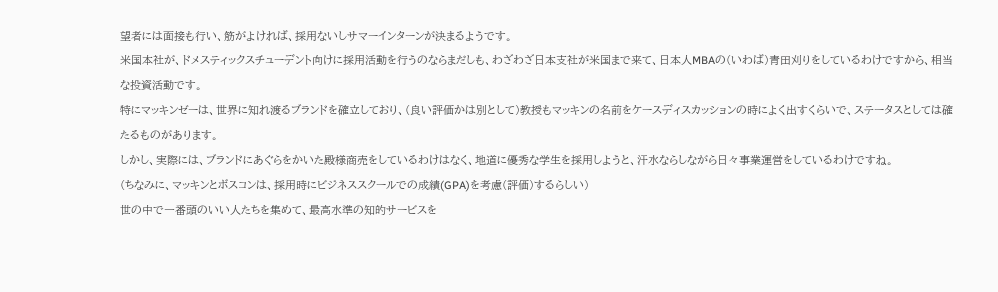望者には面接も行い、筋がよければ、採用ないしサマーインターンが決まるようです。
米国本社が、ドメスティックスチューデント向けに採用活動を行うのならまだしも、わざわざ日本支社が米国まで来て、日本人MBAの(いわば)青田刈りをしているわけですから、相当な投資活動です。
特にマッキンゼーは、世界に知れ渡るブランドを確立しており、(良い評価かは別として)教授もマッキンの名前をケースディスカッションの時によく出すくらいで、ステータスとしては確たるものがあります。
しかし、実際には、ブランドにあぐらをかいた殿様商売をしているわけはなく、地道に優秀な学生を採用しようと、汗水ならしながら日々事業運営をしているわけですね。
(ちなみに、マッキンとボスコンは、採用時にビジネススクールでの成績(GPA)を考慮(評価)するらしい)
世の中で一番頭のいい人たちを集めて、最高水準の知的サービスを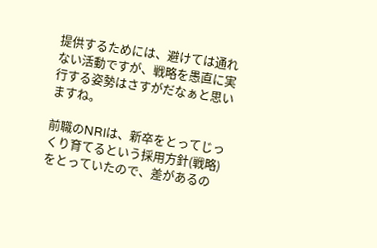提供するためには、避けては通れない活動ですが、戦略を愚直に実行する姿勢はさすがだなぁと思いますね。

前職のNRIは、新卒をとってじっくり育てるという採用方針(戦略)をとっていたので、差があるの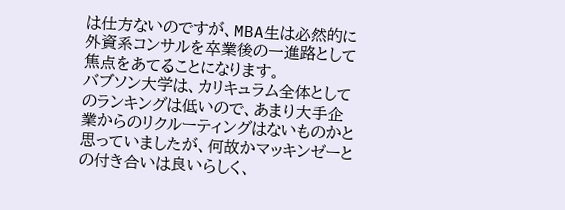は仕方ないのですが、MBA生は必然的に外資系コンサルを卒業後の一進路として焦点をあてることになります。
バブソン大学は、カリキュラム全体としてのランキングは低いので、あまり大手企業からのリクルーティングはないものかと思っていましたが、何故かマッキンゼーとの付き合いは良いらしく、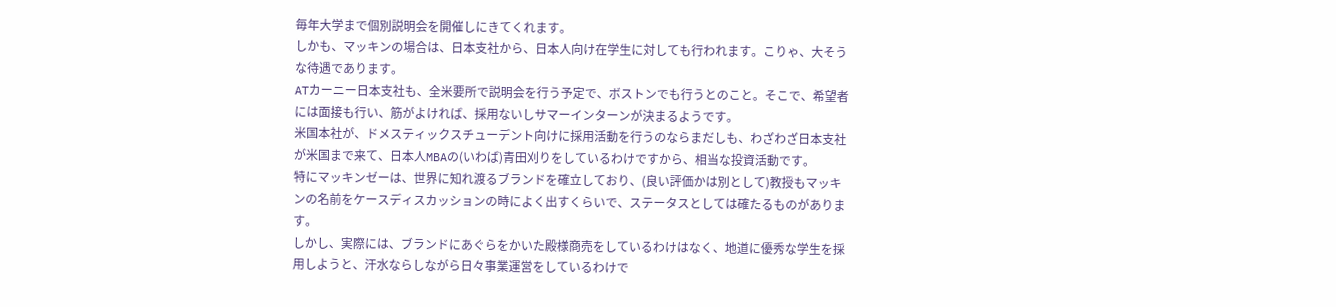毎年大学まで個別説明会を開催しにきてくれます。
しかも、マッキンの場合は、日本支社から、日本人向け在学生に対しても行われます。こりゃ、大そうな待遇であります。
ATカーニー日本支社も、全米要所で説明会を行う予定で、ボストンでも行うとのこと。そこで、希望者には面接も行い、筋がよければ、採用ないしサマーインターンが決まるようです。
米国本社が、ドメスティックスチューデント向けに採用活動を行うのならまだしも、わざわざ日本支社が米国まで来て、日本人MBAの(いわば)青田刈りをしているわけですから、相当な投資活動です。
特にマッキンゼーは、世界に知れ渡るブランドを確立しており、(良い評価かは別として)教授もマッキンの名前をケースディスカッションの時によく出すくらいで、ステータスとしては確たるものがあります。
しかし、実際には、ブランドにあぐらをかいた殿様商売をしているわけはなく、地道に優秀な学生を採用しようと、汗水ならしながら日々事業運営をしているわけで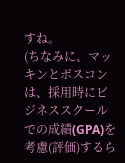すね。
(ちなみに、マッキンとボスコンは、採用時にビジネススクールでの成績(GPA)を考慮(評価)するら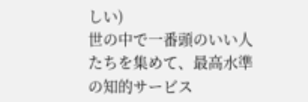しい)
世の中で一番頭のいい人たちを集めて、最高水準の知的サービス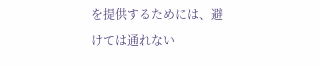を提供するためには、避けては通れない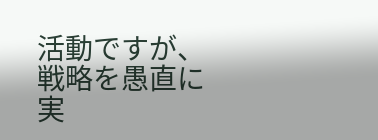活動ですが、戦略を愚直に実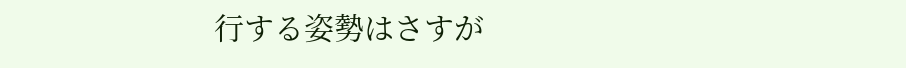行する姿勢はさすが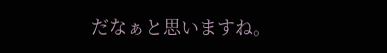だなぁと思いますね。